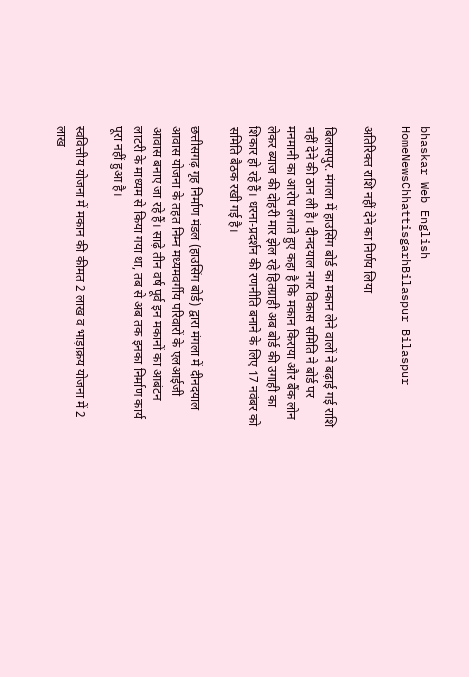bhaskar Web English
HomeNewsChhattisgarhBilaspur Bilaspur

अतिरिक्त राशि नहीं देने का निर्णय लिया

बिलासपुर. मंगला में हाउसिंग बोर्ड का मकान लेने वालों ने बढ़ाई गई राशि नहीं देने की ठान ली है। दीनदयाल नगर विकास समिति ने बोर्ड पर मनमानी का आरोप लगाते हुए कहा है कि मकान किराया और बैंक लोन लेकर ब्याज की दोहरी मार झेल रहे हितग्राही अब बोर्ड की उगाही का शिकार हो रहे हैं। धरना-प्रदर्शन की रणनीति बनाने के लिए 17 नवंबर को समिति बैठक रखी गई है।

छत्तीसगढ़ गृह निर्माण मंडल (हाउसिंग बोर्ड) द्वारा मंगला में दीनदयाल आवास योजना के तहत निम्न मध्यमवर्गीय परिवारों के एलआईजी आवास बनाए जा रहे हैं। साढ़े तीन वर्ष पूर्व इन मकानों का आबंटन लाटरी के माध्यम से किया गया था, तब से अब तक इनका निर्माण कार्य पूरा नहीं हुआ है।

स्ववित्तीय योजना में मकान की कीमत 2 लाख व भाड़ाक्रय योजना में 2 लाख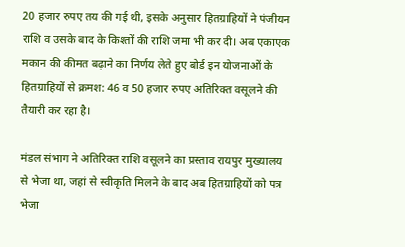20 हजार रुपए तय की गई थी, इसके अनुसार हितग्राहियों ने पंजीयन राशि व उसके बाद के किश्तों की राशि जमा भी कर दी। अब एकाएक मकान की कीमत बढ़ाने का निर्णय लेते हुए बोर्ड इन योजनाओं के हितग्राहियों से क्रमश: 46 व 50 हजार रुपए अतिरिक्त वसूलने की तैयारी कर रहा है।

मंडल संभाग ने अतिरिक्त राशि वसूलने का प्रस्ताव रायपुर मुख्यालय से भेजा था, जहां से स्वीकृति मिलने के बाद अब हितग्राहियों को पत्र भेजा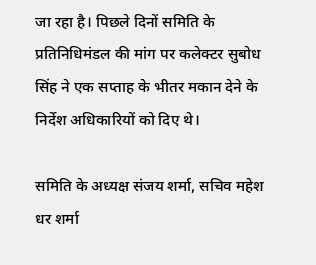जा रहा है। पिछले दिनों समिति के प्रतिनिधिमंडल की मांग पर कलेक्टर सुबोध सिंह ने एक सप्ताह के भीतर मकान देने के निर्देश अधिकारियों को दिए थे।

समिति के अध्यक्ष संजय शर्मा, सचिव महेश धर शर्मा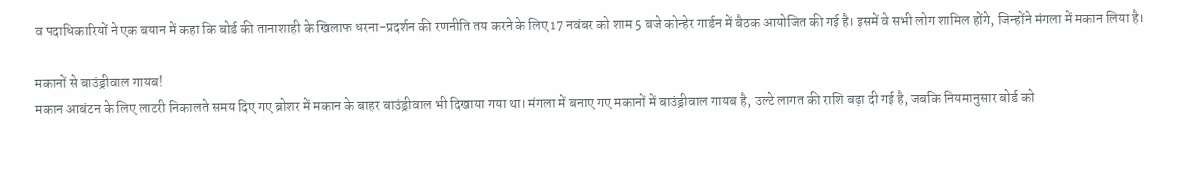व पदाधिकारियों ने एक बयान में कहा कि बोर्ड की तानाशाही के खिलाफ धरना-प्रदर्शन की रणनीति तय करने के लिए 17 नवंबर को शाम 5 बजे कोन्हेर गार्डन में बैठक आयोजित की गई है। इसमें वे सभी लोग शामिल होंगे, जिन्होंने मंगला में मकान लिया है।

मकानों से बाउंड्रीवाल गायब!
मकान आबंटन के लिए लाटरी निकालते समय दिए गए ब्रोशर में मकान के बाहर बाउंड्रीवाल भी दिखाया गया था। मंगला में बनाए गए मकानों में बाउंड्रीवाल गायब है, उल्टे लागत की राशि बढ़ा दी गई है, जबकि नियमानुसार बोर्ड को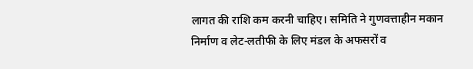लागत की राशि कम करनी चाहिए। समिति ने गुणवत्ताहीन मकान निर्माण व लेट-लतीफी के लिए मंडल के अफसरों व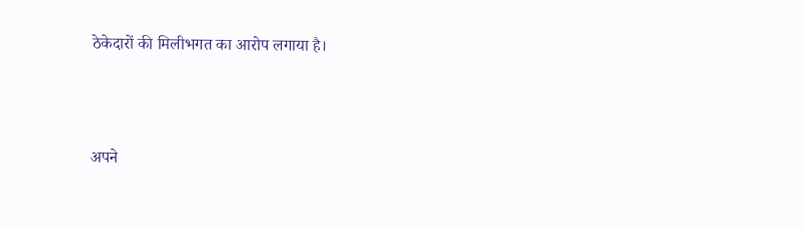ठेकेदारों की मिलीभगत का आरोप लगाया है।





अपने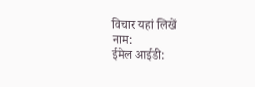विचार यहां लिखें
नाम:
ईमेल आईडी: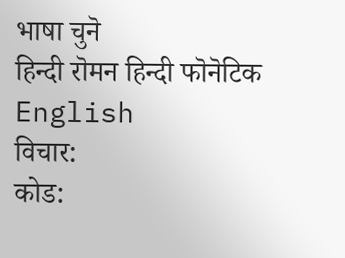भाषा चुनॆ
हिन्दी रॊमन‌ हिन्दी फॊनॆटिक English
विचार:
कोड: